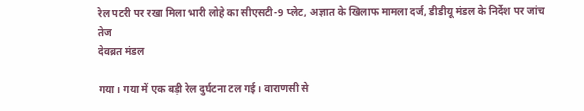रेल पटरी पर रखा मिला भारी लोहे का सीएसटी-9 प्लेट, अज्ञात के खिलाफ मामला दर्ज, डीडीयू मंडल के निर्देश पर जांच तेज
देवब्रत मंडल

गया। गया में एक बड़ी रेल दुर्घटना टल गई। वाराणसी से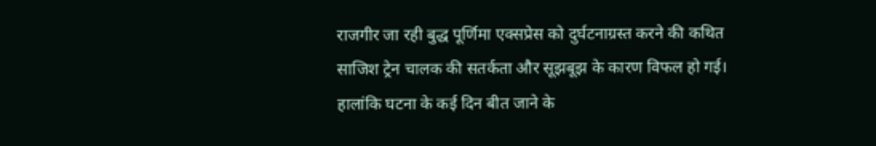राजगीर जा रही बुद्ध पूर्णिमा एक्सप्रेस को दुर्घटनाग्रस्त करने की कथित साजिश ट्रेन चालक की सतर्कता और सूझबूझ के कारण विफल हो गई। हालांकि घटना के कई दिन बीत जाने के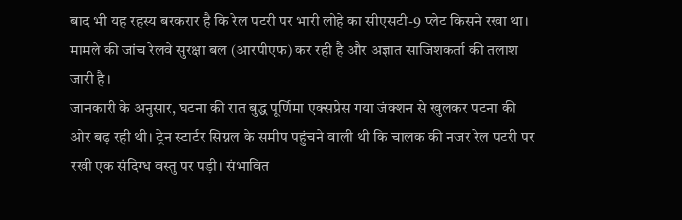बाद भी यह रहस्य बरकरार है कि रेल पटरी पर भारी लोहे का सीएसटी-9 प्लेट किसने रखा था। मामले की जांच रेलवे सुरक्षा बल (आरपीएफ) कर रही है और अज्ञात साजिशकर्ता की तलाश जारी है।
जानकारी के अनुसार, घटना की रात बुद्ध पूर्णिमा एक्सप्रेस गया जंक्शन से खुलकर पटना की ओर बढ़ रही थी। ट्रेन स्टार्टर सिग्नल के समीप पहुंचने वाली थी कि चालक की नजर रेल पटरी पर रखी एक संदिग्ध वस्तु पर पड़ी। संभावित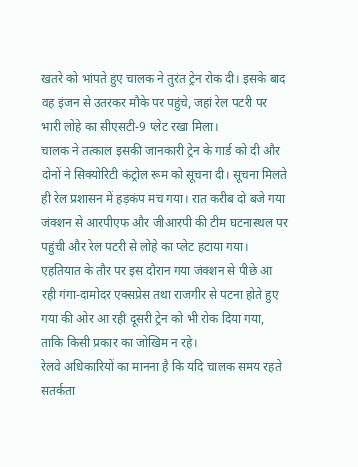खतरे को भांपते हुए चालक ने तुरंत ट्रेन रोक दी। इसके बाद वह इंजन से उतरकर मौके पर पहुंचे, जहां रेल पटरी पर भारी लोहे का सीएसटी-9 प्लेट रखा मिला।
चालक ने तत्काल इसकी जानकारी ट्रेन के गार्ड को दी और दोनों ने सिक्योरिटी कंट्रोल रूम को सूचना दी। सूचना मिलते ही रेल प्रशासन में हड़कंप मच गया। रात करीब दो बजे गया जंक्शन से आरपीएफ और जीआरपी की टीम घटनास्थल पर पहुंची और रेल पटरी से लोहे का प्लेट हटाया गया।
एहतियात के तौर पर इस दौरान गया जंक्शन से पीछे आ रही गंगा-दामोदर एक्सप्रेस तथा राजगीर से पटना होते हुए गया की ओर आ रही दूसरी ट्रेन को भी रोक दिया गया, ताकि किसी प्रकार का जोखिम न रहे।
रेलवे अधिकारियों का मानना है कि यदि चालक समय रहते सतर्कता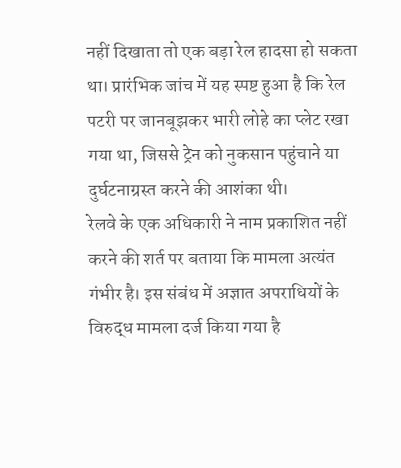नहीं दिखाता तो एक बड़ा रेल हादसा हो सकता था। प्रारंभिक जांच में यह स्पष्ट हुआ है कि रेल पटरी पर जानबूझकर भारी लोहे का प्लेट रखा गया था, जिससे ट्रेन को नुकसान पहुंचाने या दुर्घटनाग्रस्त करने की आशंका थी।
रेलवे के एक अधिकारी ने नाम प्रकाशित नहीं करने की शर्त पर बताया कि मामला अत्यंत गंभीर है। इस संबंध में अज्ञात अपराधियों के विरुद्ध मामला दर्ज किया गया है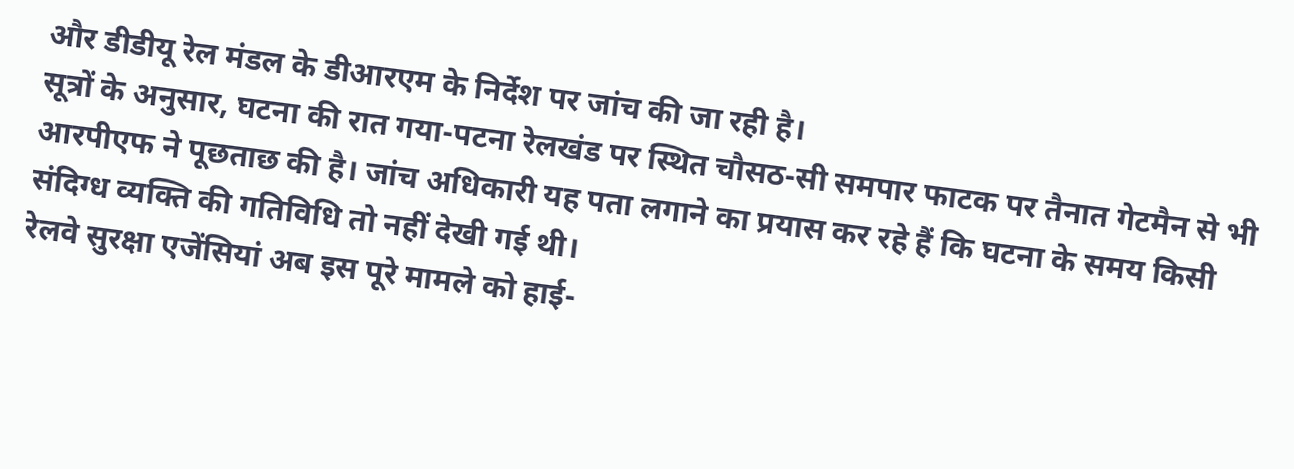और डीडीयू रेल मंडल के डीआरएम के निर्देश पर जांच की जा रही है।
सूत्रों के अनुसार, घटना की रात गया-पटना रेलखंड पर स्थित चौसठ-सी समपार फाटक पर तैनात गेटमैन से भी आरपीएफ ने पूछताछ की है। जांच अधिकारी यह पता लगाने का प्रयास कर रहे हैं कि घटना के समय किसी संदिग्ध व्यक्ति की गतिविधि तो नहीं देखी गई थी।
रेलवे सुरक्षा एजेंसियां अब इस पूरे मामले को हाई-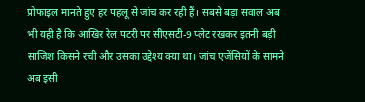प्रोफाइल मानते हुए हर पहलू से जांच कर रही हैं। सबसे बड़ा सवाल अब भी यही है कि आखिर रेल पटरी पर सीएसटी-9 प्लेट रखकर इतनी बड़ी साजिश किसने रची और उसका उद्देश्य क्या था। जांच एजेंसियों के सामने अब इसी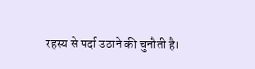रहस्य से पर्दा उठाने की चुनौती है।